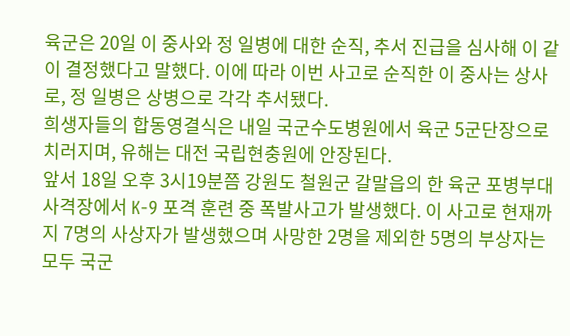육군은 20일 이 중사와 정 일병에 대한 순직, 추서 진급을 심사해 이 같이 결정했다고 말했다. 이에 따라 이번 사고로 순직한 이 중사는 상사로, 정 일병은 상병으로 각각 추서됐다.
희생자들의 합동영결식은 내일 국군수도병원에서 육군 5군단장으로 치러지며, 유해는 대전 국립현충원에 안장된다.
앞서 18일 오후 3시19분쯤 강원도 철원군 갈말읍의 한 육군 포병부대 사격장에서 K-9 포격 훈련 중 폭발사고가 발생했다. 이 사고로 현재까지 7명의 사상자가 발생했으며 사망한 2명을 제외한 5명의 부상자는 모두 국군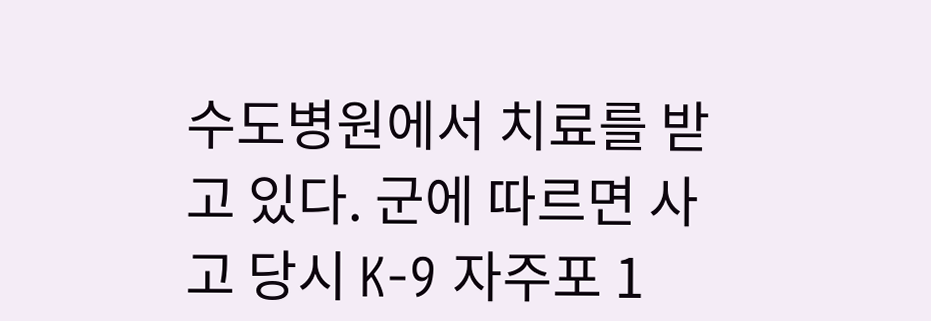수도병원에서 치료를 받고 있다. 군에 따르면 사고 당시 K-9 자주포 1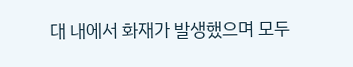대 내에서 화재가 발생했으며 모두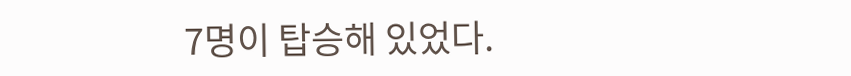7명이 탑승해 있었다.